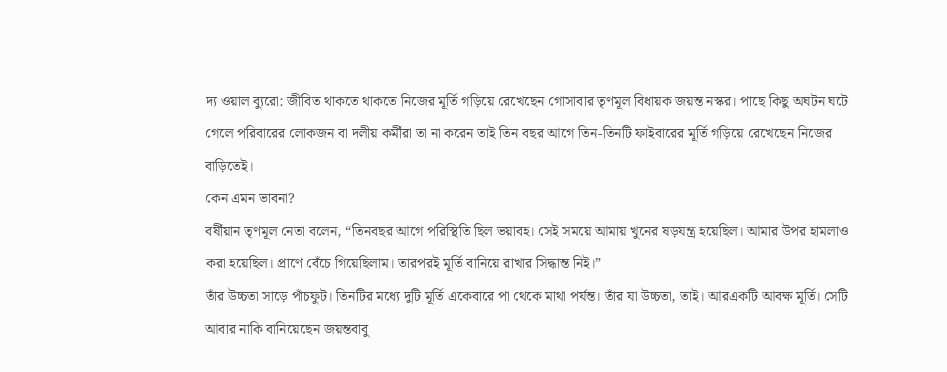দ্য ওয়াল ব্যুরো: জীবিত থাকতে থাকতে নিজের মূর্তি গড়িয়ে রেখেছেন গোসাবার তৃণমূল বিধায়ক জয়ন্ত নস্কর। পাছে কিছু অঘটন ঘটে গেলে পরিবারের লোকজন বা দলীয় কর্মীরা তা না করেন তাই তিন বছর আগে তিন-তিনটি ফাইবারের মূর্তি গড়িয়ে রেখেছেন নিজের বাড়িতেই।
কেন এমন ভাবনা?
বর্ষীয়ান তৃণমূল নেতা বলেন, “তিনবছর আগে পরিস্থিতি ছিল ভয়াবহ। সেই সময়ে আমায় খুনের ষড়যন্ত্র হয়েছিল। আমার উপর হামলাও করা হয়েছিল। প্রাণে বেঁচে গিয়েছিলাম। তারপরই মূর্তি বানিয়ে রাখার সিদ্ধান্ত নিই।”
তাঁর উচ্চতা সাড়ে পাঁচফুট। তিনটির মধ্যে দুটি মূর্তি একেবারে পা থেকে মাথা পর্যন্ত। তাঁর যা উচ্চতা, তাই। আরএকটি আবক্ষ মূর্তি। সেটি আবার নাকি বানিয়েছেন জয়ন্তবাবু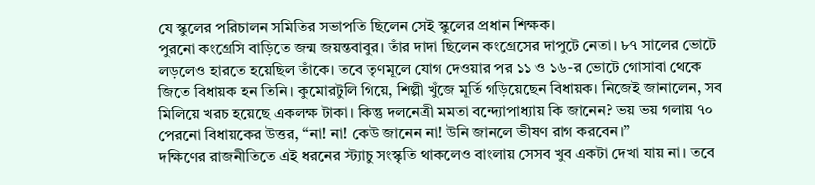যে স্কুলের পরিচালন সমিতির সভাপতি ছিলেন সেই স্কুলের প্রধান শিক্ষক।
পুরনো কংগ্রেসি বাড়িতে জন্ম জয়ন্তবাবুর। তাঁর দাদা ছিলেন কংগ্রেসের দাপুটে নেতা। ৮৭ সালের ভোটে লড়লেও হারতে হয়েছিল তাঁকে। তবে তৃণমূলে যোগ দেওয়ার পর ১১ ও ১৬-র ভোটে গোসাবা থেকে জিতে বিধায়ক হন তিনি। কুমোরটুলি গিয়ে, শিল্পী খুঁজে মূর্তি গড়িয়েছেন বিধায়ক। নিজেই জানালেন, সব মিলিয়ে খরচ হয়েছে একলক্ষ টাকা। কিন্তু দলনেত্রী মমতা বন্দ্যোপাধ্যায় কি জানেন? ভয় ভয় গলায় ৭০ পেরনো বিধায়কের উত্তর, “না! না! কেউ জানেন না! উনি জানলে ভীষণ রাগ করবেন।”
দক্ষিণের রাজনীতিতে এই ধরনের স্ট্যাচু সংস্কৃতি থাকলেও বাংলায় সেসব খুব একটা দেখা যায় না। তবে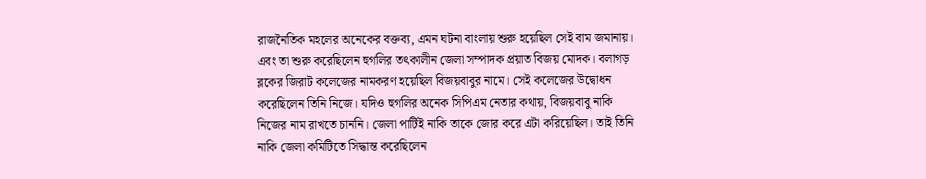রাজনৈতিক মহলের অনেকের বক্তব্য, এমন ঘটনা বাংলায় শুরু হয়েছিল সেই বাম জমানায়। এবং তা শুরু করেছিলেন হুগলির তৎকালীন জেলা সম্পাদক প্রয়াত বিজয় মোদক। বলাগড় ব্লকের জিরাট কলেজের নামকরণ হয়েছিল বিজয়বাবুর নামে। সেই কলেজের উদ্বোধন করেছিলেন তিনি নিজে। যদিও হুগলির অনেক সিপিএম নেতার কথায়, বিজয়বাবু নাকি নিজের নাম রাখতে চাননি। জেলা পার্টিই নাকি তাকে জোর করে এটা করিয়েছিল। তাই তিনি নাকি জেলা কমিটিতে সিদ্ধান্ত করেছিলেন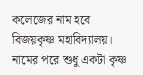কলেজের নাম হবে বিজয়কৃষ্ণ মহাবিদ্যালয়। নামের পরে শুধু একটা কৃষ্ণ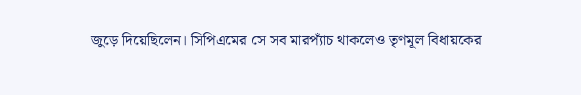জুড়ে দিয়েছিলেন। সিপিএমের সে সব মারপ্যাঁচ থাকলেও তৃণমূল বিধায়কের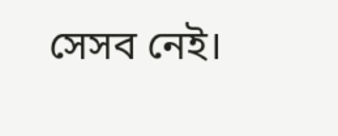সেসব নেই।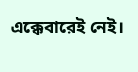এক্কেবারেই নেই।